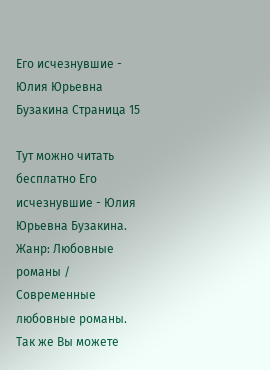Его исчезнувшие - Юлия Юрьевна Бузакина Страница 15

Тут можно читать бесплатно Его исчезнувшие - Юлия Юрьевна Бузакина. Жанр: Любовные романы / Современные любовные романы. Так же Вы можете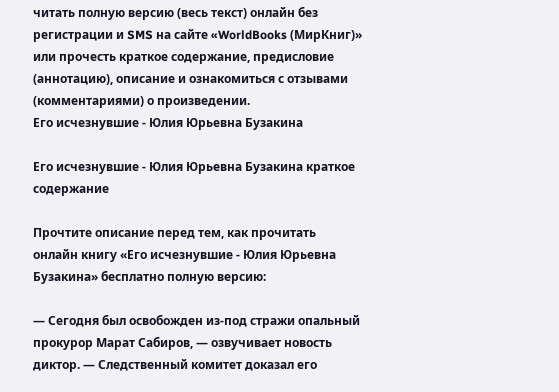читать полную версию (весь текст) онлайн без регистрации и SMS на сайте «WorldBooks (МирКниг)» или прочесть краткое содержание, предисловие (аннотацию), описание и ознакомиться с отзывами (комментариями) о произведении.
Его исчезнувшие - Юлия Юрьевна Бузакина

Его исчезнувшие - Юлия Юрьевна Бузакина краткое содержание

Прочтите описание перед тем, как прочитать онлайн книгу «Его исчезнувшие - Юлия Юрьевна Бузакина» бесплатно полную версию:

— Сегодня был освобожден из-под стражи опальный прокурор Марат Сабиров, — озвучивает новость диктор. — Следственный комитет доказал его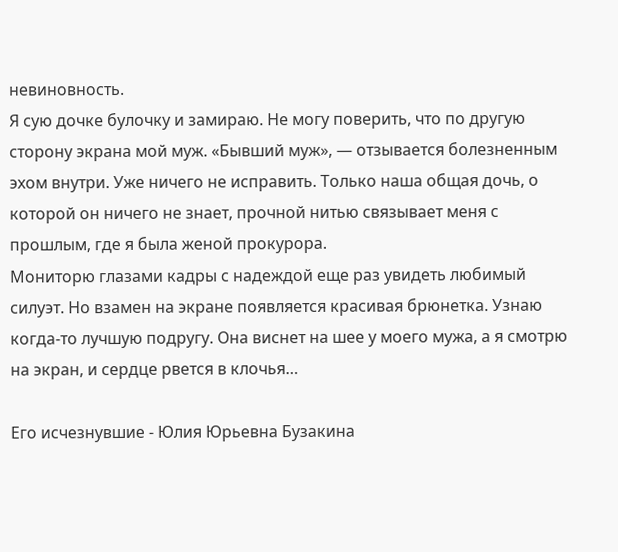невиновность.
Я сую дочке булочку и замираю. Не могу поверить, что по другую сторону экрана мой муж. «Бывший муж», — отзывается болезненным эхом внутри. Уже ничего не исправить. Только наша общая дочь, о которой он ничего не знает, прочной нитью связывает меня с прошлым, где я была женой прокурора.
Мониторю глазами кадры с надеждой еще раз увидеть любимый силуэт. Но взамен на экране появляется красивая брюнетка. Узнаю когда-то лучшую подругу. Она виснет на шее у моего мужа, а я смотрю на экран, и сердце рвется в клочья…

Его исчезнувшие - Юлия Юрьевна Бузакина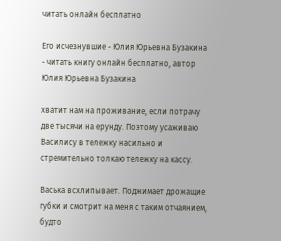читать онлайн бесплатно

Его исчезнувшие - Юлия Юрьевна Бузакина - читать книгу онлайн бесплатно, автор Юлия Юрьевна Бузакина

хватит нам на проживание, если потрачу две тысячи на ерунду. Поэтому усаживаю Василису в тележку насильно и стремительно толкаю тележку на кассу.

Васька всхлипывает. Поджимает дрожащие губки и смотрит на меня с таким отчаянием, будто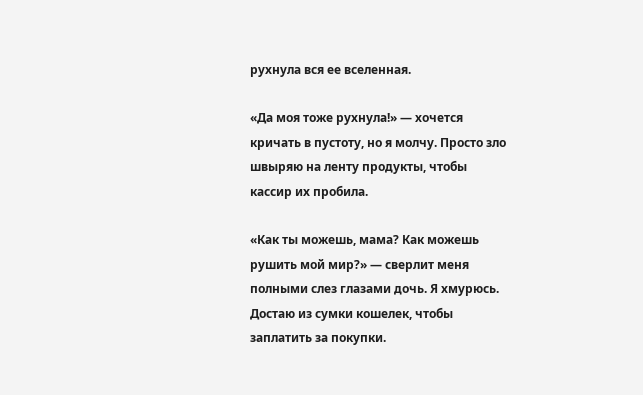рухнула вся ее вселенная.

«Да моя тоже рухнула!» — хочется кричать в пустоту, но я молчу. Просто зло швыряю на ленту продукты, чтобы кассир их пробила.

«Как ты можешь, мама? Как можешь рушить мой мир?» — сверлит меня полными слез глазами дочь. Я хмурюсь. Достаю из сумки кошелек, чтобы заплатить за покупки.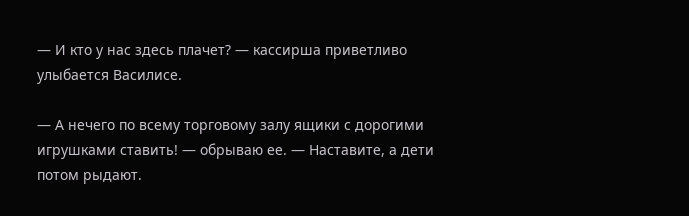— И кто у нас здесь плачет? — кассирша приветливо улыбается Василисе.

— А нечего по всему торговому залу ящики с дорогими игрушками ставить! — обрываю ее. — Наставите, а дети потом рыдают.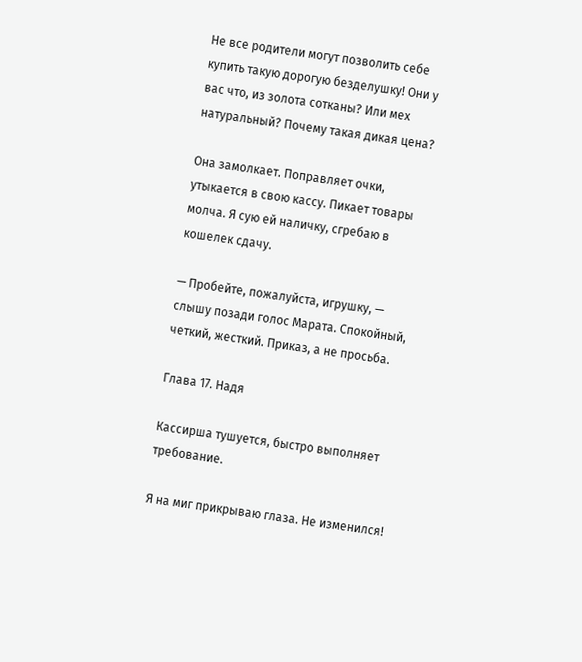Не все родители могут позволить себе купить такую дорогую безделушку! Они у вас что, из золота сотканы? Или мех натуральный? Почему такая дикая цена?

Она замолкает. Поправляет очки, утыкается в свою кассу. Пикает товары молча. Я сую ей наличку, сгребаю в кошелек сдачу.

— Пробейте, пожалуйста, игрушку, — слышу позади голос Марата. Спокойный, четкий, жесткий. Приказ, а не просьба.

Глава 17. Надя

Кассирша тушуется, быстро выполняет требование.

Я на миг прикрываю глаза. Не изменился!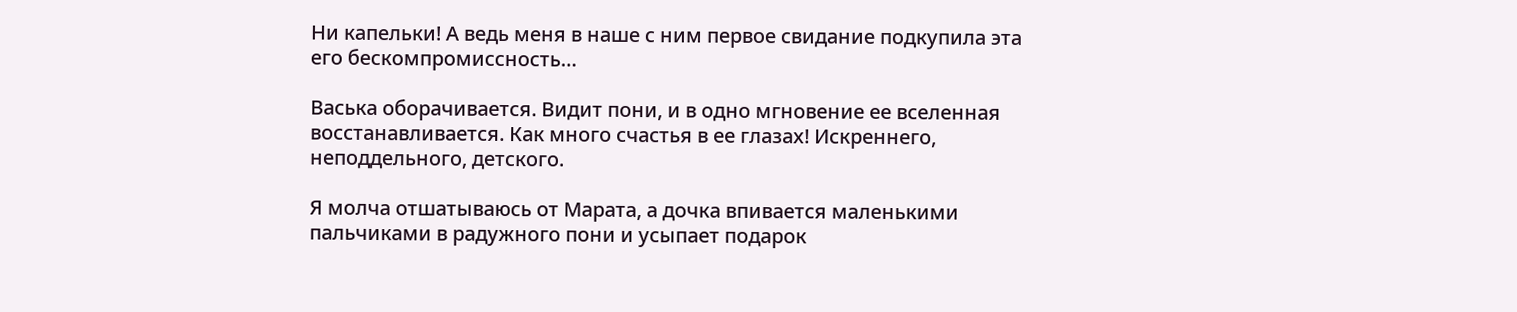Ни капельки! А ведь меня в наше с ним первое свидание подкупила эта его бескомпромиссность…

Васька оборачивается. Видит пони, и в одно мгновение ее вселенная восстанавливается. Как много счастья в ее глазах! Искреннего, неподдельного, детского.

Я молча отшатываюсь от Марата, а дочка впивается маленькими пальчиками в радужного пони и усыпает подарок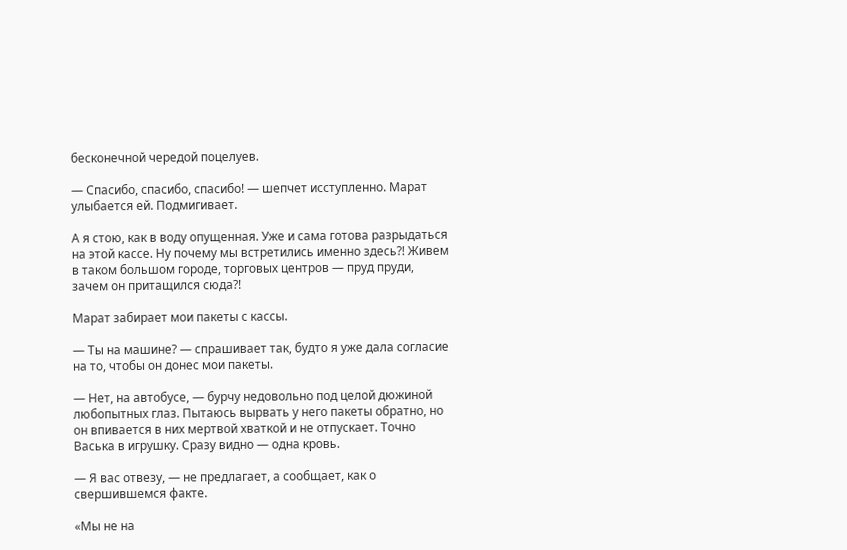бесконечной чередой поцелуев.

— Спасибо, спасибо, спасибо! — шепчет исступленно. Марат улыбается ей. Подмигивает.

А я стою, как в воду опущенная. Уже и сама готова разрыдаться на этой кассе. Ну почему мы встретились именно здесь?! Живем в таком большом городе, торговых центров — пруд пруди, зачем он притащился сюда?!

Марат забирает мои пакеты с кассы.

— Ты на машине? — спрашивает так, будто я уже дала согласие на то, чтобы он донес мои пакеты.

— Нет, на автобусе, — бурчу недовольно под целой дюжиной любопытных глаз. Пытаюсь вырвать у него пакеты обратно, но он впивается в них мертвой хваткой и не отпускает. Точно Васька в игрушку. Сразу видно — одна кровь.

— Я вас отвезу, — не предлагает, а сообщает, как о свершившемся факте.

«Мы не на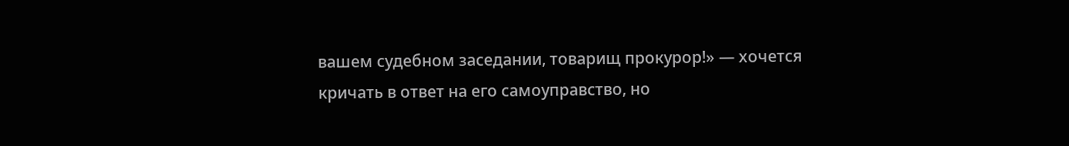вашем судебном заседании, товарищ прокурор!» — хочется кричать в ответ на его самоуправство, но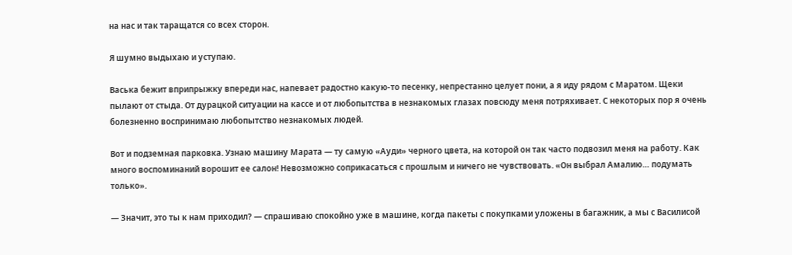на нас и так таращатся со всех сторон.

Я шумно выдыхаю и уступаю.

Васька бежит вприпрыжку впереди нас, напевает радостно какую-то песенку, непрестанно целует пони, а я иду рядом с Маратом. Щеки пылают от стыда. От дурацкой ситуации на кассе и от любопытства в незнакомых глазах повсюду меня потряхивает. С некоторых пор я очень болезненно воспринимаю любопытство незнакомых людей.

Вот и подземная парковка. Узнаю машину Марата — ту самую «Ауди» черного цвета, на которой он так часто подвозил меня на работу. Как много воспоминаний ворошит ее салон! Невозможно соприкасаться с прошлым и ничего не чувствовать. «Он выбрал Амалию… подумать только».

— Значит, это ты к нам приходил? — спрашиваю спокойно уже в машине, когда пакеты с покупками уложены в багажник, а мы с Василисой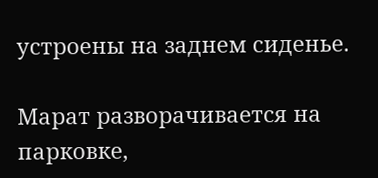устроены на заднем сиденье.

Марат разворачивается на парковке,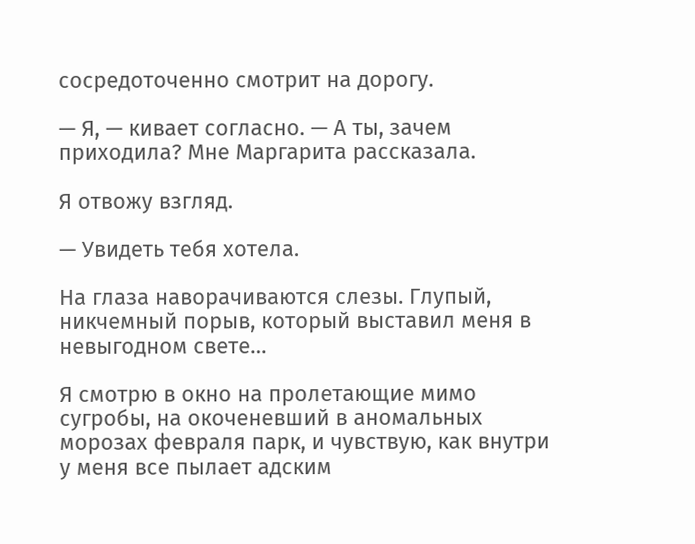сосредоточенно смотрит на дорогу.

— Я, — кивает согласно. — А ты, зачем приходила? Мне Маргарита рассказала.

Я отвожу взгляд.

— Увидеть тебя хотела.

На глаза наворачиваются слезы. Глупый, никчемный порыв, который выставил меня в невыгодном свете…

Я смотрю в окно на пролетающие мимо сугробы, на окоченевший в аномальных морозах февраля парк, и чувствую, как внутри у меня все пылает адским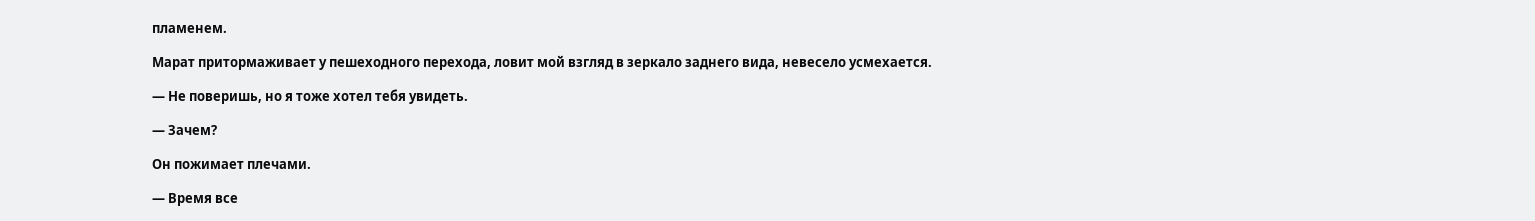пламенем.

Марат притормаживает у пешеходного перехода, ловит мой взгляд в зеркало заднего вида, невесело усмехается.

— Не поверишь, но я тоже хотел тебя увидеть.

— Зачем?

Он пожимает плечами.

— Время все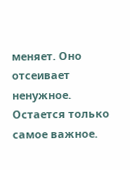меняет. Оно отсеивает ненужное. Остается только самое важное.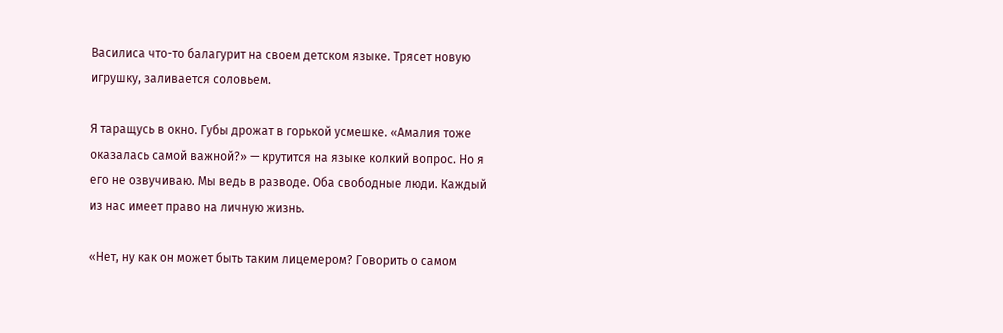Василиса что-то балагурит на своем детском языке. Трясет новую игрушку, заливается соловьем.

Я таращусь в окно. Губы дрожат в горькой усмешке. «Амалия тоже оказалась самой важной?» — крутится на языке колкий вопрос. Но я его не озвучиваю. Мы ведь в разводе. Оба свободные люди. Каждый из нас имеет право на личную жизнь.

«Нет, ну как он может быть таким лицемером? Говорить о самом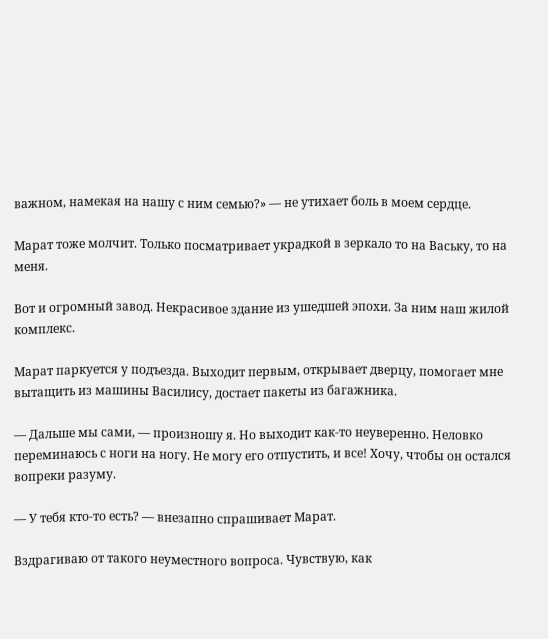важном, намекая на нашу с ним семью?» — не утихает боль в моем сердце.

Марат тоже молчит. Только посматривает украдкой в зеркало то на Ваську, то на меня.

Вот и огромный завод. Некрасивое здание из ушедшей эпохи. За ним наш жилой комплекс.

Марат паркуется у подъезда. Выходит первым, открывает дверцу, помогает мне вытащить из машины Василису, достает пакеты из багажника.

— Дальше мы сами, — произношу я. Но выходит как-то неуверенно. Неловко переминаюсь с ноги на ногу. Не могу его отпустить, и все! Хочу, чтобы он остался вопреки разуму.

— У тебя кто-то есть? — внезапно спрашивает Марат.

Вздрагиваю от такого неуместного вопроса. Чувствую, как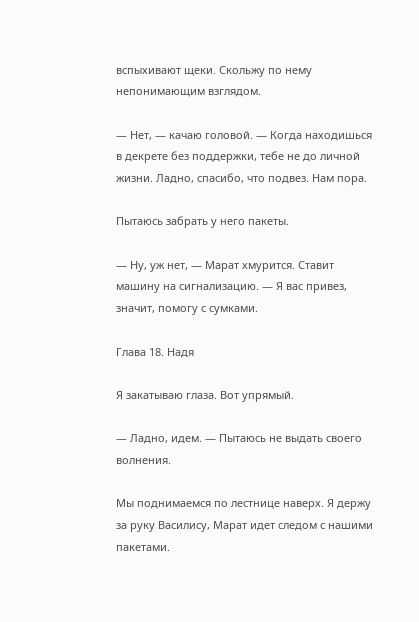вспыхивают щеки. Скольжу по нему непонимающим взглядом.

— Нет, — качаю головой. — Когда находишься в декрете без поддержки, тебе не до личной жизни. Ладно, спасибо, что подвез. Нам пора.

Пытаюсь забрать у него пакеты.

— Ну, уж нет, — Марат хмурится. Ставит машину на сигнализацию. — Я вас привез, значит, помогу с сумками.

Глава 18. Надя

Я закатываю глаза. Вот упрямый.

— Ладно, идем. — Пытаюсь не выдать своего волнения.

Мы поднимаемся по лестнице наверх. Я держу за руку Василису, Марат идет следом с нашими пакетами.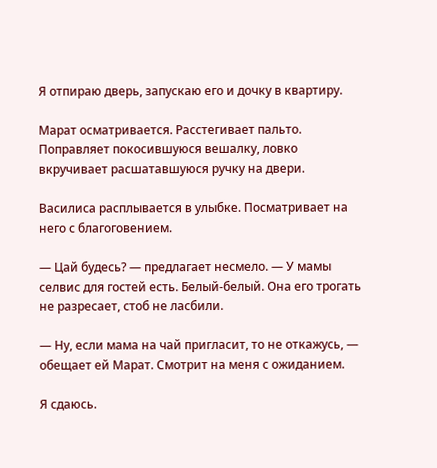Я отпираю дверь, запускаю его и дочку в квартиру.

Марат осматривается. Расстегивает пальто. Поправляет покосившуюся вешалку, ловко вкручивает расшатавшуюся ручку на двери.

Василиса расплывается в улыбке. Посматривает на него с благоговением.

— Цай будесь? — предлагает несмело. — У мамы селвис для гостей есть. Белый-белый. Она его трогать не разресает, стоб не ласбили.

— Ну, если мама на чай пригласит, то не откажусь, — обещает ей Марат. Смотрит на меня с ожиданием.

Я сдаюсь.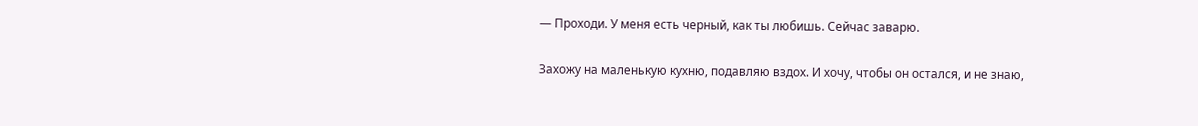— Проходи. У меня есть черный, как ты любишь. Сейчас заварю.

Захожу на маленькую кухню, подавляю вздох. И хочу, чтобы он остался, и не знаю,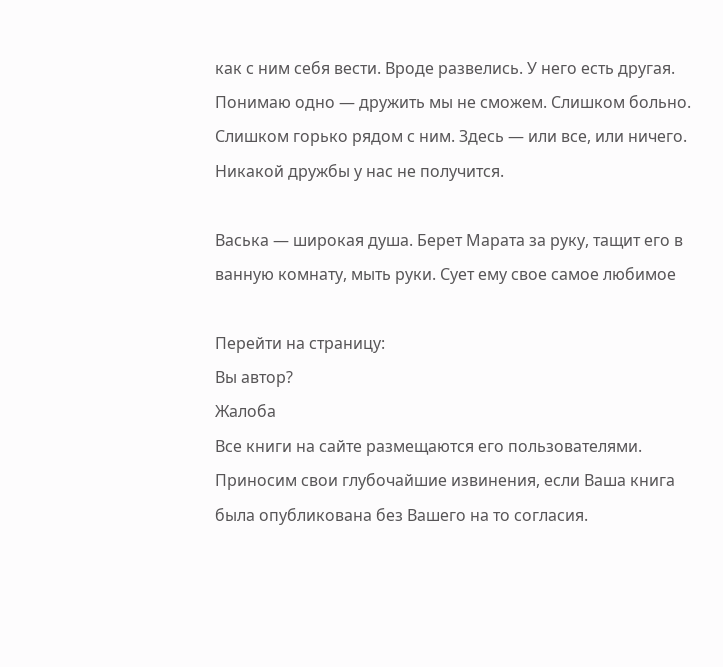как с ним себя вести. Вроде развелись. У него есть другая. Понимаю одно — дружить мы не сможем. Слишком больно. Слишком горько рядом с ним. Здесь — или все, или ничего. Никакой дружбы у нас не получится.

Васька — широкая душа. Берет Марата за руку, тащит его в ванную комнату, мыть руки. Сует ему свое самое любимое

Перейти на страницу:
Вы автор?
Жалоба
Все книги на сайте размещаются его пользователями. Приносим свои глубочайшие извинения, если Ваша книга была опубликована без Вашего на то согласия.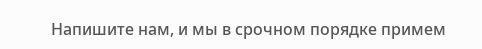Напишите нам, и мы в срочном порядке примем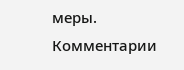меры.
Комментарии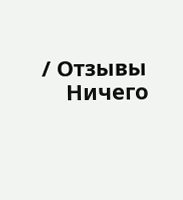/ Отзывы
    Ничего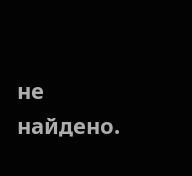не найдено.